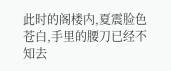此时的阁楼内,夏震脸色苍白,手里的腰刀已经不知去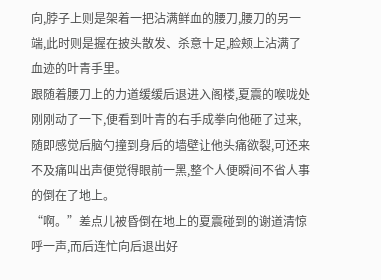向,脖子上则是架着一把沾满鲜血的腰刀,腰刀的另一端,此时则是握在披头散发、杀意十足,脸颊上沾满了血迹的叶青手里。
跟随着腰刀上的力道缓缓后退进入阁楼,夏震的喉咙处刚刚动了一下,便看到叶青的右手成拳向他砸了过来,随即感觉后脑勺撞到身后的墙壁让他头痛欲裂,可还来不及痛叫出声便觉得眼前一黑,整个人便瞬间不省人事的倒在了地上。
“啊。”差点儿被昏倒在地上的夏震碰到的谢道清惊呼一声,而后连忙向后退出好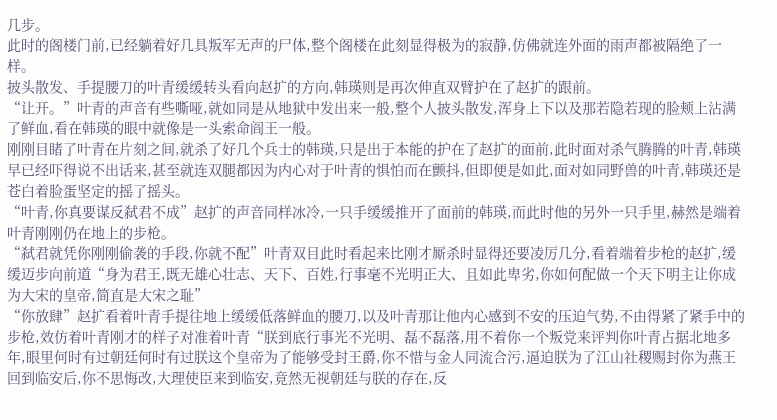几步。
此时的阁楼门前,已经躺着好几具叛军无声的尸体,整个阁楼在此刻显得极为的寂静,仿佛就连外面的雨声都被隔绝了一样。
披头散发、手提腰刀的叶青缓缓转头看向赵扩的方向,韩瑛则是再次伸直双臂护在了赵扩的跟前。
“让开。”叶青的声音有些嘶哑,就如同是从地狱中发出来一般,整个人披头散发,浑身上下以及那若隐若现的脸颊上沾满了鲜血,看在韩瑛的眼中就像是一头索命阎王一般。
刚刚目睹了叶青在片刻之间,就杀了好几个兵士的韩瑛,只是出于本能的护在了赵扩的面前,此时面对杀气腾腾的叶青,韩瑛早已经吓得说不出话来,甚至就连双腿都因为内心对于叶青的惧怕而在颤抖,但即便是如此,面对如同野兽的叶青,韩瑛还是苍白着脸蛋坚定的摇了摇头。
“叶青,你真要谋反弑君不成”赵扩的声音同样冰冷,一只手缓缓推开了面前的韩瑛,而此时他的另外一只手里,赫然是端着叶青刚刚仍在地上的步枪。
“弑君就凭你刚刚偷袭的手段,你就不配”叶青双目此时看起来比刚才厮杀时显得还要凌厉几分,看着端着步枪的赵扩,缓缓迈步向前道“身为君王,既无雄心壮志、天下、百姓,行事毫不光明正大、且如此卑劣,你如何配做一个天下明主让你成为大宋的皇帝,简直是大宋之耻”
“你放肆”赵扩看着叶青手提往地上缓缓低落鲜血的腰刀,以及叶青那让他内心感到不安的压迫气势,不由得紧了紧手中的步枪,效仿着叶青刚才的样子对准着叶青“朕到底行事光不光明、磊不磊落,用不着你一个叛党来评判你叶青占据北地多年,眼里何时有过朝廷何时有过朕这个皇帝为了能够受封王爵,你不惜与金人同流合污,逼迫朕为了江山社稷赐封你为燕王回到临安后,你不思悔改,大理使臣来到临安,竟然无视朝廷与朕的存在,反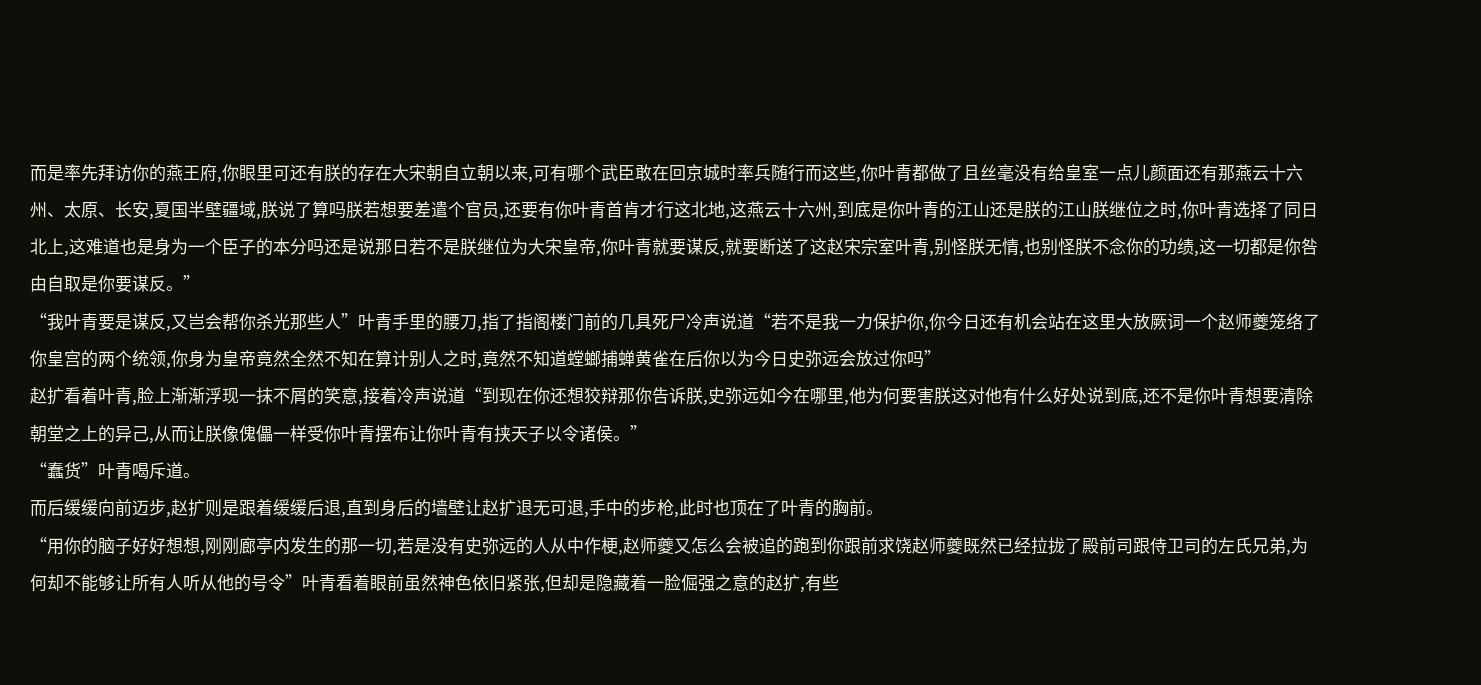而是率先拜访你的燕王府,你眼里可还有朕的存在大宋朝自立朝以来,可有哪个武臣敢在回京城时率兵随行而这些,你叶青都做了且丝毫没有给皇室一点儿颜面还有那燕云十六州、太原、长安,夏国半壁疆域,朕说了算吗朕若想要差遣个官员,还要有你叶青首肯才行这北地,这燕云十六州,到底是你叶青的江山还是朕的江山朕继位之时,你叶青选择了同日北上,这难道也是身为一个臣子的本分吗还是说那日若不是朕继位为大宋皇帝,你叶青就要谋反,就要断送了这赵宋宗室叶青,别怪朕无情,也别怪朕不念你的功绩,这一切都是你咎由自取是你要谋反。”
“我叶青要是谋反,又岂会帮你杀光那些人”叶青手里的腰刀,指了指阁楼门前的几具死尸冷声说道“若不是我一力保护你,你今日还有机会站在这里大放厥词一个赵师夔笼络了你皇宫的两个统领,你身为皇帝竟然全然不知在算计别人之时,竟然不知道螳螂捕蝉黄雀在后你以为今日史弥远会放过你吗”
赵扩看着叶青,脸上渐渐浮现一抹不屑的笑意,接着冷声说道“到现在你还想狡辩那你告诉朕,史弥远如今在哪里,他为何要害朕这对他有什么好处说到底,还不是你叶青想要清除朝堂之上的异己,从而让朕像傀儡一样受你叶青摆布让你叶青有挟天子以令诸侯。”
“蠢货”叶青喝斥道。
而后缓缓向前迈步,赵扩则是跟着缓缓后退,直到身后的墙壁让赵扩退无可退,手中的步枪,此时也顶在了叶青的胸前。
“用你的脑子好好想想,刚刚廊亭内发生的那一切,若是没有史弥远的人从中作梗,赵师夔又怎么会被追的跑到你跟前求饶赵师夔既然已经拉拢了殿前司跟侍卫司的左氏兄弟,为何却不能够让所有人听从他的号令”叶青看着眼前虽然神色依旧紧张,但却是隐藏着一脸倔强之意的赵扩,有些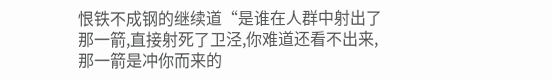恨铁不成钢的继续道“是谁在人群中射出了那一箭,直接射死了卫泾,你难道还看不出来,那一箭是冲你而来的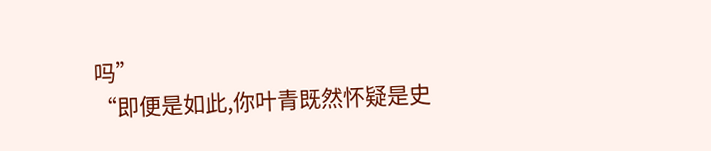吗”
“即便是如此,你叶青既然怀疑是史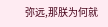弥远,那朕为何就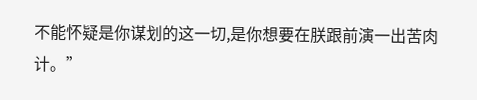不能怀疑是你谋划的这一切,是你想要在朕跟前演一出苦肉计。”